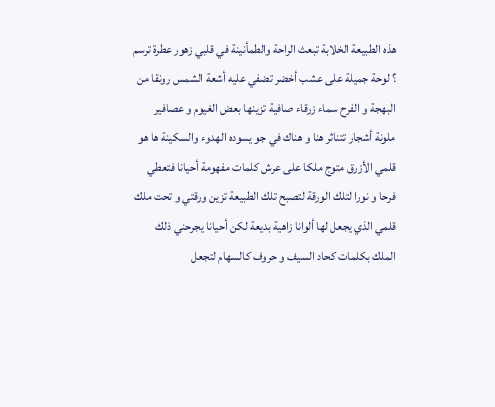هذه الطبيعة الخلابة تبعث الراحة والطمأنينة في قلبي زهور عطرة ترسم ؟ لوحة جميلة على عشب أخضر تضفي عليه أشعة الشمس رونقا من البهجة و الفرح سماء زرقاء صافية تزينها بعض الغيوم و عصافير ملونة أشجار تتناثر هنا و هناك في جو يسوده الهدوء والسكينة ها هو قلمي الأزرق متوج ملكا على عرش كلمات مفهومة أحيانا فتعطي فرحا و نورا لتلك الورقة لتصبح تلك الطبيعة تزين ورقتي و تحت ملك قلمي الذي يجعل لها ألوانا زاهية بديعة لكن أحيانا يجرحني ذلك الملك بكلمات كحاد السيف و حروف كالسهام لتجعل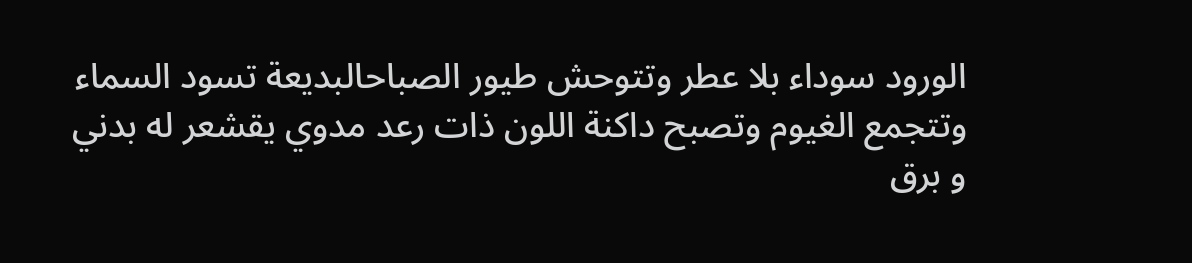الورود سوداء بلا عطر وتتوحش طيور الصباحالبديعة تسود السماء وتتجمع الغيوم وتصبح داكنة اللون ذات رعد مدوي يقشعر له بدني و برق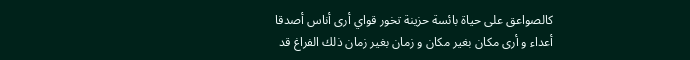كالصواعق على حياة بائسة حزينة تخور قواي أرى أناس أصدقا أعداء و أرى مكان بغير مكان و زمان بغير زمان ذلك الفراغ قد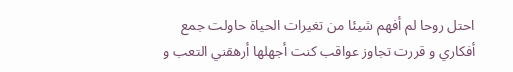احتل روحا لم أفهم شيئا من تغيرات الحياة حاولت جمع أفكاري و قررت تجاوز عواقب كنت أجهلها أرهقني التعب و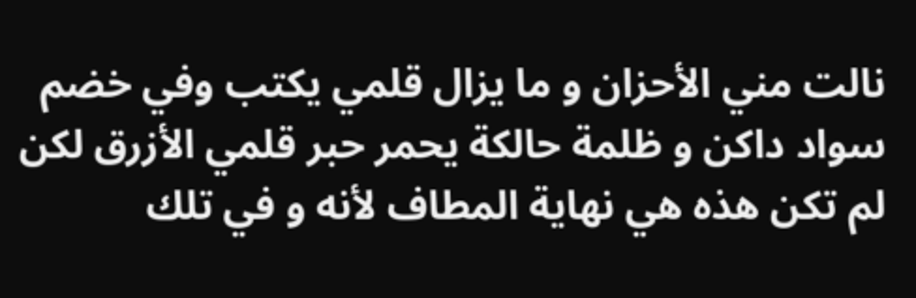نالت مني الأحزان و ما يزال قلمي يكتب وفي خضم سواد داكن و ظلمة حالكة يحمر حبر قلمي الأزرق لكن لم تكن هذه هي نهاية المطاف لأنه و في تلك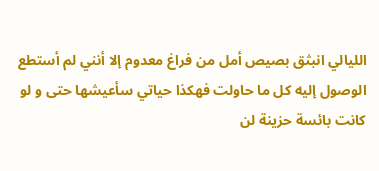الليالي انبثق بصيص أمل من فراغ معدوم إلا أنني لم أستطع الوصول إليه كل ما حاولت فهكذا حياتي سأعيشها حتى و لو كانت بائسة حزينة لن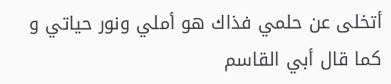أتخلى عن حلمي فذاك هو أملي ونور حياتي و كما قال أبي القاسم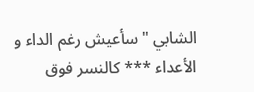الشابي "سأعيش رغم الداء و الأعداء *** كالنسر فوق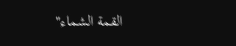القمة الشماء"